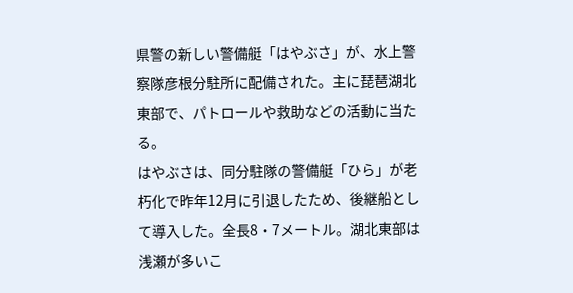県警の新しい警備艇「はやぶさ」が、水上警察隊彦根分駐所に配備された。主に琵琶湖北東部で、パトロールや救助などの活動に当たる。
はやぶさは、同分駐隊の警備艇「ひら」が老朽化で昨年12月に引退したため、後継船として導入した。全長8・7メートル。湖北東部は浅瀬が多いこ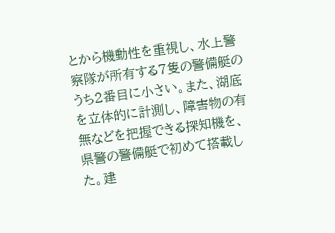とから機動性を重視し、水上警察隊が所有する7隻の警備艇のうち2番目に小さい。また、湖底を立体的に計測し、障害物の有無などを把握できる探知機を、県警の警備艇で初めて搭載した。建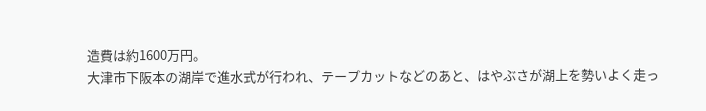造費は約1600万円。
大津市下阪本の湖岸で進水式が行われ、テープカットなどのあと、はやぶさが湖上を勢いよく走っ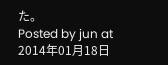た。
Posted by jun at 2014年01月18日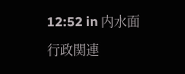12:52 in 内水面行政関連